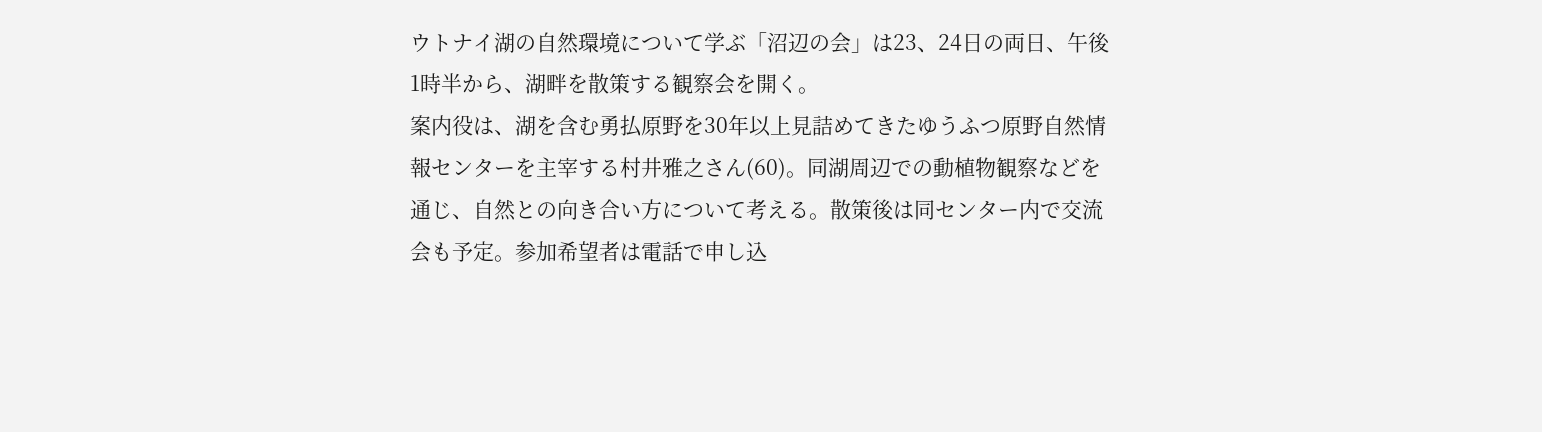ウトナイ湖の自然環境について学ぶ「沼辺の会」は23、24日の両日、午後1時半から、湖畔を散策する観察会を開く。
案内役は、湖を含む勇払原野を30年以上見詰めてきたゆうふつ原野自然情報センターを主宰する村井雅之さん(60)。同湖周辺での動植物観察などを通じ、自然との向き合い方について考える。散策後は同センター内で交流会も予定。参加希望者は電話で申し込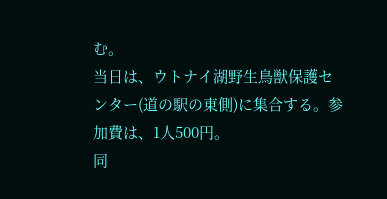む。
当日は、ウトナイ湖野生鳥獣保護センター(道の駅の東側)に集合する。参加費は、1人500円。
同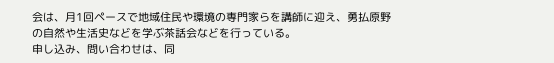会は、月1回ペースで地域住民や環境の専門家らを講師に迎え、勇払原野の自然や生活史などを学ぶ茶話会などを行っている。
申し込み、問い合わせは、同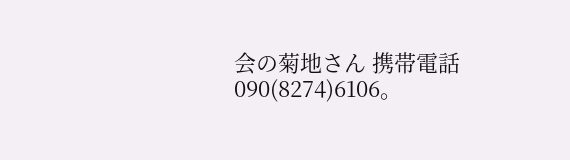会の菊地さん 携帯電話090(8274)6106。